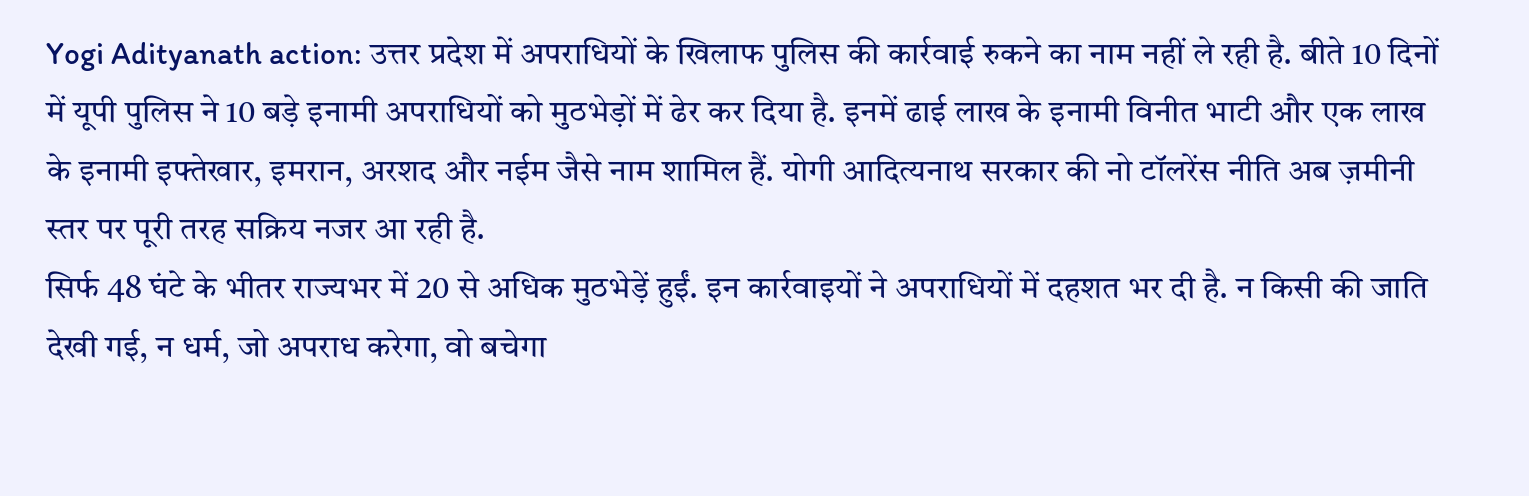Yogi Adityanath action: उत्तर प्रदेश में अपराधियों के खिलाफ पुलिस की कार्रवाई रुकने का नाम नहीं ले रही है. बीते 10 दिनों में यूपी पुलिस ने 10 बड़े इनामी अपराधियों को मुठभेड़ों में ढेर कर दिया है. इनमें ढाई लाख के इनामी विनीत भाटी और एक लाख के इनामी इफ्तेखार, इमरान, अरशद और नईम जैसे नाम शामिल हैं. योगी आदित्यनाथ सरकार की नो टॉलरेंस नीति अब ज़मीनी स्तर पर पूरी तरह सक्रिय नजर आ रही है.
सिर्फ 48 घंटे के भीतर राज्यभर में 20 से अधिक मुठभेड़ें हुईं. इन कार्रवाइयों ने अपराधियों में दहशत भर दी है. न किसी की जाति देखी गई, न धर्म, जो अपराध करेगा, वो बचेगा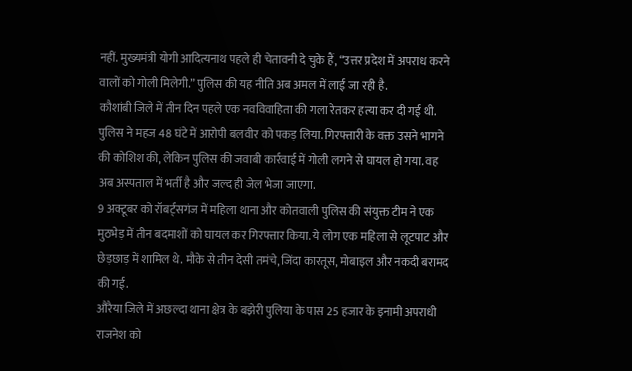नहीं. मुख्यमंत्री योगी आदित्यनाथ पहले ही चेतावनी दे चुके हैं, “उत्तर प्रदेश में अपराध करने वालों को गोली मिलेगी.” पुलिस की यह नीति अब अमल में लाई जा रही है.
कौशांबी जिले में तीन दिन पहले एक नवविवाहिता की गला रेतकर हत्या कर दी गई थी. पुलिस ने महज 48 घंटे में आरोपी बलवीर को पकड़ लिया. गिरफ्तारी के वक्त उसने भागने की कोशिश की, लेकिन पुलिस की जवाबी कार्रवाई में गोली लगने से घायल हो गया. वह अब अस्पताल में भर्ती है और जल्द ही जेल भेजा जाएगा.
9 अक्टूबर को रॉबर्ट्सगंज में महिला थाना और कोतवाली पुलिस की संयुक्त टीम ने एक मुठभेड़ में तीन बदमाशों को घायल कर गिरफ्तार किया. ये लोग एक महिला से लूटपाट और छेड़छाड़ में शामिल थे. मौके से तीन देसी तमंचे, जिंदा कारतूस, मोबाइल और नकदी बरामद की गई.
औरैया जिले में अछल्दा थाना क्षेत्र के बझेरी पुलिया के पास 25 हजार के इनामी अपराधी राजनेश को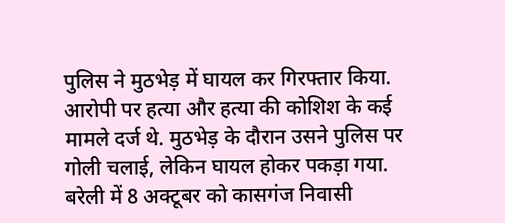पुलिस ने मुठभेड़ में घायल कर गिरफ्तार किया. आरोपी पर हत्या और हत्या की कोशिश के कई मामले दर्ज थे. मुठभेड़ के दौरान उसने पुलिस पर गोली चलाई, लेकिन घायल होकर पकड़ा गया.
बरेली में 8 अक्टूबर को कासगंज निवासी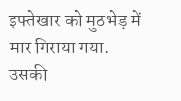इफ्तेखार को मुठभेड़ में मार गिराया गया. उसकी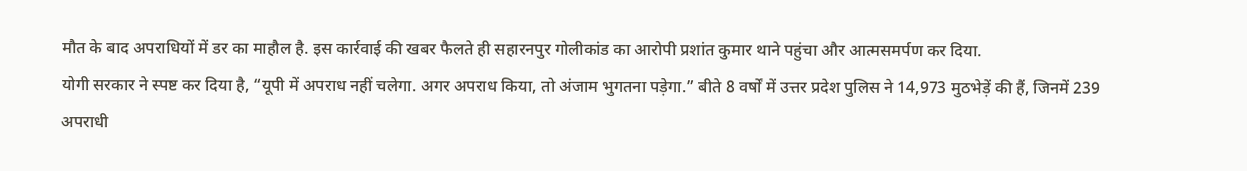मौत के बाद अपराधियों में डर का माहौल है. इस कार्रवाई की खबर फैलते ही सहारनपुर गोलीकांड का आरोपी प्रशांत कुमार थाने पहुंचा और आत्मसमर्पण कर दिया.
योगी सरकार ने स्पष्ट कर दिया है, “यूपी में अपराध नहीं चलेगा. अगर अपराध किया, तो अंजाम भुगतना पड़ेगा.” बीते 8 वर्षों में उत्तर प्रदेश पुलिस ने 14,973 मुठभेड़ें की हैं, जिनमें 239 अपराधी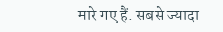मारे गए हैं. सबसे ज्यादा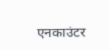एनकाउंटर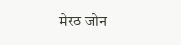मेरठ जोन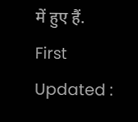में हुए हैं. First Updated :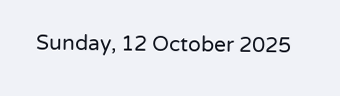Sunday, 12 October 2025